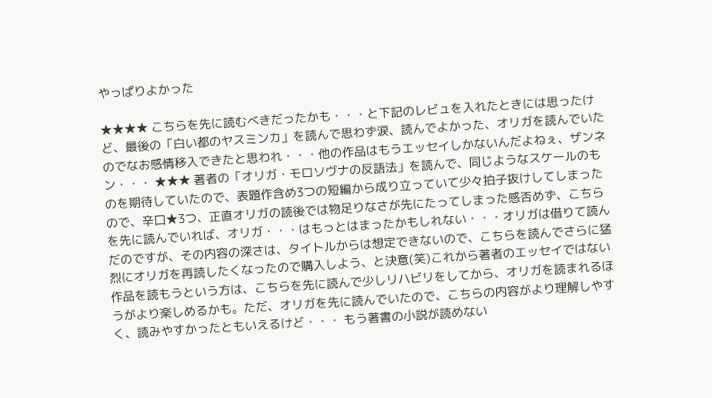やっぱりよかった

★★★★ こちらを先に読むべきだったかも・・・と下記のレビュを入れたときには思ったけど、最後の「白い都のヤスミンカ」を読んで思わず涙、読んでよかった、オリガを読んでいたのでなお感情移入できたと思われ・・・他の作品はもうエッセイしかないんだよねぇ、ザンネン・・・ ★★★ 著者の「オリガ・モロソヴナの反語法」を読んで、同じようなスケールのものを期待していたので、表題作含め3つの短編から成り立っていて少々拍子抜けしてしまったので、辛口★3つ、正直オリガの読後では物足りなさが先にたってしまった感否めず、こちらを先に読んでいれば、オリガ・・・はもっとはまったかもしれない・・・オリガは借りて読んだのですが、その内容の深さは、タイトルからは想定できないので、こちらを読んでさらに猛烈にオリガを再読したくなったので購入しよう、と決意(笑)これから著者のエッセイではない作品を読もうという方は、こちらを先に読んで少しリハビリをしてから、オリガを読まれるほうがより楽しめるかも。ただ、オリガを先に読んでいたので、こちらの内容がより理解しやすく、読みやすかったともいえるけど・・・ もう著書の小説が読めない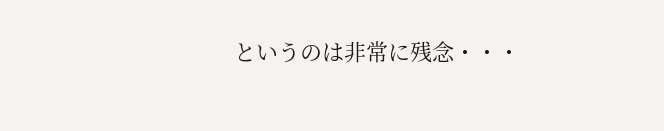というのは非常に残念・・・